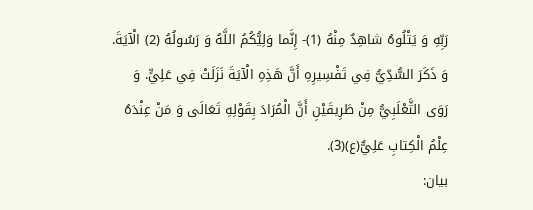رَبِّهِ وَ يَتْلُوهُ شاهِدٌ مِنْهُ (1)- إِنَّما وَلِيُّكُمُ اللَّهُ وَ رَسُولُهُ (2) الْآيَةَ. وَ ذَكَرَ السُّدِّيُّ فِي تَفْسِيرِهِ أَنَّ هَذِهِ الْآيَةَ نَزَلَتْ فِي عَلِيٍّ. وَ رَوَى الثَّعْلَبِيُّ مِنْ طَرِيقَيْنِ أَنَّ الْمُرَادَ بِقَوْلِهِ تَعَالَى وَ مَنْ عِنْدَهُ عِلْمُ الْكِتابِ عَلِيٌّ(ع)(3).
بيان: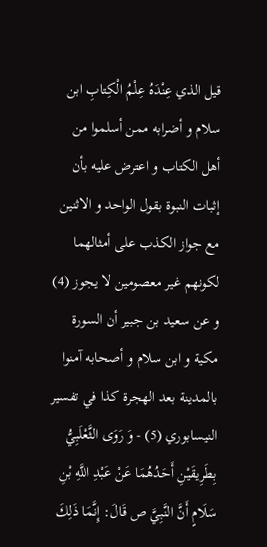قيل الذي عِنْدَهُ عِلْمُ الْكِتابِ ابن سلام و أضرابه ممن أسلموا من أهل الكتاب و اعترض عليه بأن إثبات النبوة بقول الواحد و الاثنين مع جواز الكذب على أمثالهما لكونهم غير معصومين لا يجوز (4) و عن سعيد بن جبير أن السورة مكية و ابن سلام و أصحابه آمنوا بالمدينة بعد الهجرة كذا في تفسير النيسابوري (5) - وَ رَوَى الثَّعْلَبِيُّ بِطَرِيقَيْنِ أَحَدُهُمَا عَنْ عَبْدِ اللَّهِ بْنِ سَلَامٍ أَنَّ النَّبِيَّ ص قَالَ: إِنَّمَا ذَلِكَ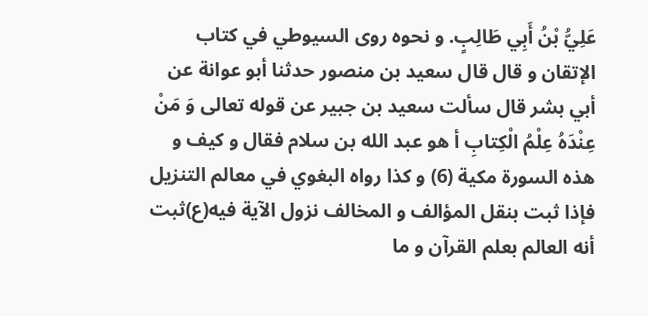عَلِيُّ بْنُ أَبِي طَالِبٍ. و نحوه روى السيوطي في كتاب الإتقان و قال قال سعيد بن منصور حدثنا أبو عوانة عن أبي بشر قال سألت سعيد بن جبير عن قوله تعالى وَ مَنْ عِنْدَهُ عِلْمُ الْكِتابِ أ هو عبد الله بن سلام فقال و كيف و هذه السورة مكية (6) و كذا رواه البغوي في معالم التنزيل فإذا ثبت بنقل المؤالف و المخالف نزول الآية فيه(ع)ثبت أنه العالم بعلم القرآن و ما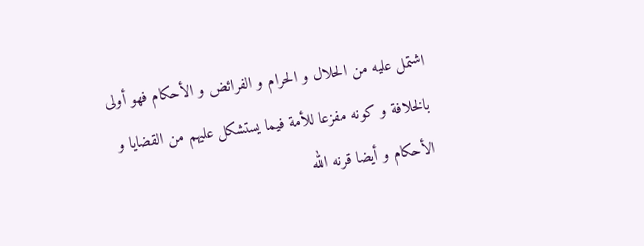اشتمل عليه من الحلال و الحرام و الفرائض و الأحكام فهو أولى بالخلافة و كونه مفزعا للأمة فيما يستشكل عليهم من القضايا و الأحكام و أيضا قرنه الله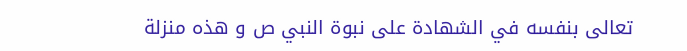تعالى بنفسه في الشهادة على نبوة النبي ص و هذه منزلة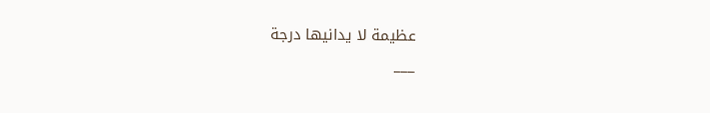عظيمة لا يدانيها درجة
___